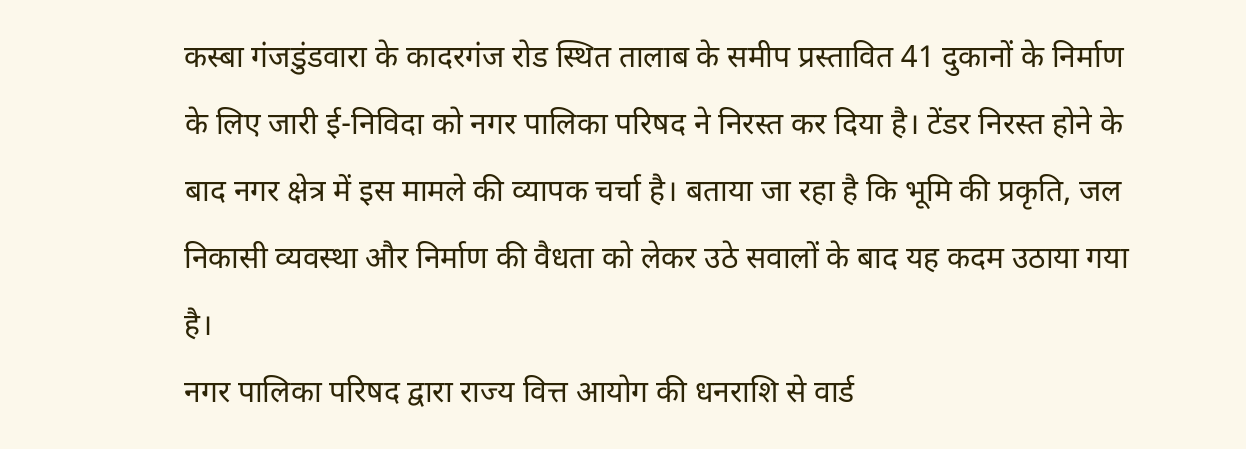कस्बा गंजडुंडवारा के कादरगंज रोड स्थित तालाब के समीप प्रस्तावित 41 दुकानों के निर्माण के लिए जारी ई-निविदा को नगर पालिका परिषद ने निरस्त कर दिया है। टेंडर निरस्त होने के बाद नगर क्षेत्र में इस मामले की व्यापक चर्चा है। बताया जा रहा है कि भूमि की प्रकृति, जल निकासी व्यवस्था और निर्माण की वैधता को लेकर उठे सवालों के बाद यह कदम उठाया गया है।
नगर पालिका परिषद द्वारा राज्य वित्त आयोग की धनराशि से वार्ड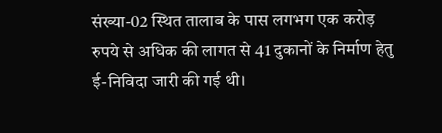संख्या-02 स्थित तालाब के पास लगभग एक करोड़ रुपये से अधिक की लागत से 41 दुकानों के निर्माण हेतु ई-निविदा जारी की गई थी।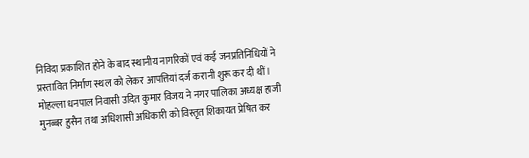निविदा प्रकाशित होने के बाद स्थानीय नागरिकों एवं कई जनप्रतिनिधियों ने प्रस्तावित निर्माण स्थल को लेकर आपत्तियां दर्ज करानी शुरू कर दी थीं।
मोहल्ला धनपाल निवासी उदित कुमार विजय ने नगर पालिका अध्यक्ष हाजी मुनब्बर हुसैन तथा अधिशासी अधिकारी को विस्तृत शिकायत प्रेषित कर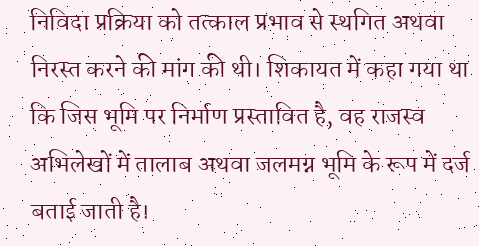निविदा प्रक्रिया को तत्काल प्रभाव से स्थगित अथवा निरस्त करने की मांग की थी। शिकायत में कहा गया था कि जिस भूमि पर निर्माण प्रस्तावित है, वह राजस्व अभिलेखों में तालाब अथवा जलमग्न भूमि के रूप में दर्ज बताई जाती है।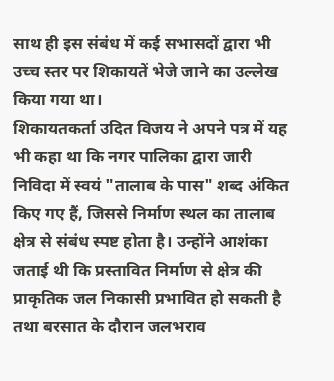साथ ही इस संबंध में कई सभासदों द्वारा भी उच्च स्तर पर शिकायतें भेजे जाने का उल्लेख किया गया था।
शिकायतकर्ता उदित विजय ने अपने पत्र में यह भी कहा था कि नगर पालिका द्वारा जारी निविदा में स्वयं "तालाब के पास" शब्द अंकित किए गए हैं, जिससे निर्माण स्थल का तालाब क्षेत्र से संबंध स्पष्ट होता है। उन्होंने आशंका जताई थी कि प्रस्तावित निर्माण से क्षेत्र की प्राकृतिक जल निकासी प्रभावित हो सकती है तथा बरसात के दौरान जलभराव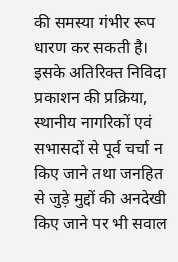की समस्या गंभीर रूप धारण कर सकती है।
इसके अतिरिक्त निविदा प्रकाशन की प्रक्रिया, स्थानीय नागरिकों एवं सभासदों से पूर्व चर्चा न किए जाने तथा जनहित से जुड़े मुद्दों की अनदेखी किए जाने पर भी सवाल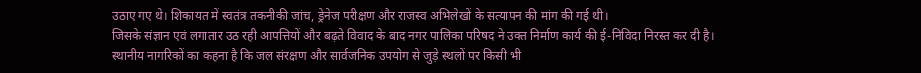उठाए गए थे। शिकायत में स्वतंत्र तकनीकी जांच, ड्रेनेज परीक्षण और राजस्व अभिलेखों के सत्यापन की मांग की गई थी।
जिसके संज्ञान एवं लगातार उठ रही आपत्तियों और बढ़ते विवाद के बाद नगर पालिका परिषद ने उक्त निर्माण कार्य की ई-निविदा निरस्त कर दी है।
स्थानीय नागरिकों का कहना है कि जल संरक्षण और सार्वजनिक उपयोग से जुड़े स्थलों पर किसी भी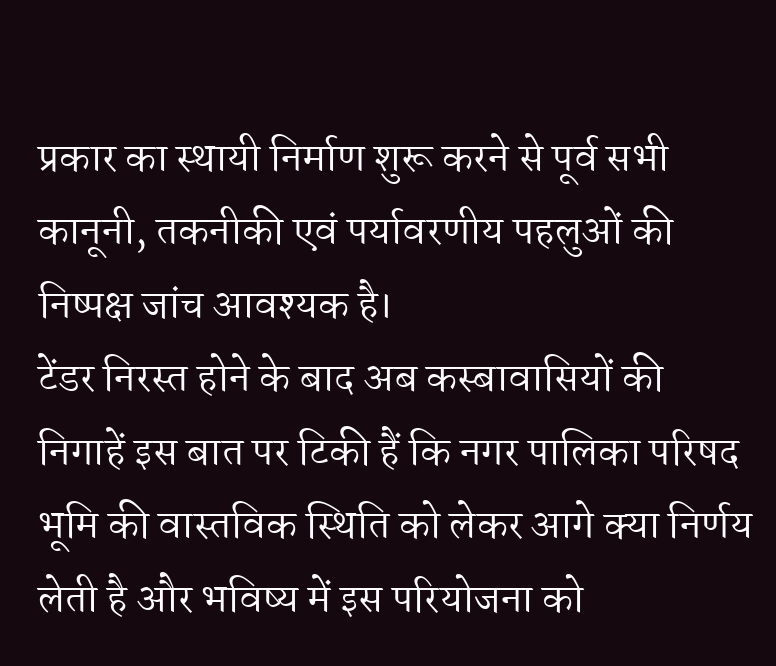प्रकार का स्थायी निर्माण शुरू करने से पूर्व सभी कानूनी, तकनीकी एवं पर्यावरणीय पहलुओं की निष्पक्ष जांच आवश्यक है।
टेंडर निरस्त होने के बाद अब कस्बावासियों की निगाहें इस बात पर टिकी हैं कि नगर पालिका परिषद भूमि की वास्तविक स्थिति को लेकर आगे क्या निर्णय लेती है और भविष्य में इस परियोजना को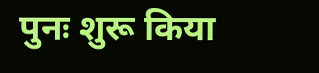पुनः शुरू किया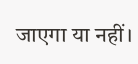जाएगा या नहीं।